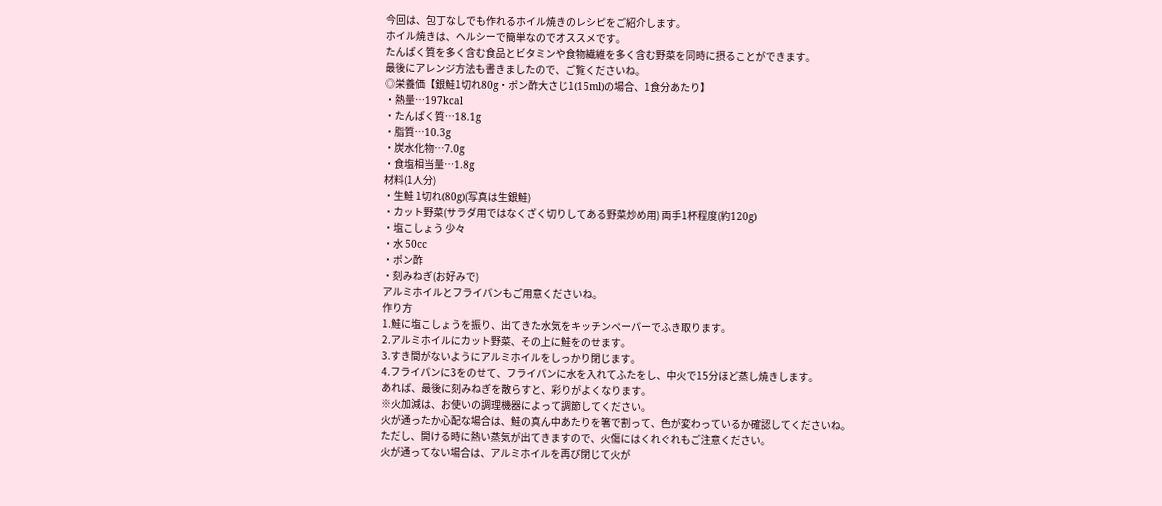今回は、包丁なしでも作れるホイル焼きのレシピをご紹介します。
ホイル焼きは、ヘルシーで簡単なのでオススメです。
たんぱく質を多く含む食品とビタミンや食物繊維を多く含む野菜を同時に摂ることができます。
最後にアレンジ方法も書きましたので、ご覧くださいね。
◎栄養価【銀鮭1切れ80g・ポン酢大さじ1(15ml)の場合、1食分あたり】
・熱量…197kcal
・たんぱく質…18.1g
・脂質…10.3g
・炭水化物…7.0g
・食塩相当量…1.8g
材料(1人分)
・生鮭 1切れ(80g)(写真は生銀鮭)
・カット野菜(サラダ用ではなくざく切りしてある野菜炒め用) 両手1杯程度(約120g)
・塩こしょう 少々
・水 50cc
・ポン酢
・刻みねぎ(お好みで)
アルミホイルとフライパンもご用意くださいね。
作り方
1.鮭に塩こしょうを振り、出てきた水気をキッチンペーパーでふき取ります。
2.アルミホイルにカット野菜、その上に鮭をのせます。
3.すき間がないようにアルミホイルをしっかり閉じます。
4.フライパンに3をのせて、フライパンに水を入れてふたをし、中火で15分ほど蒸し焼きします。
あれば、最後に刻みねぎを散らすと、彩りがよくなります。
※火加減は、お使いの調理機器によって調節してください。
火が通ったか心配な場合は、鮭の真ん中あたりを箸で割って、色が変わっているか確認してくださいね。
ただし、開ける時に熱い蒸気が出てきますので、火傷にはくれぐれもご注意ください。
火が通ってない場合は、アルミホイルを再び閉じて火が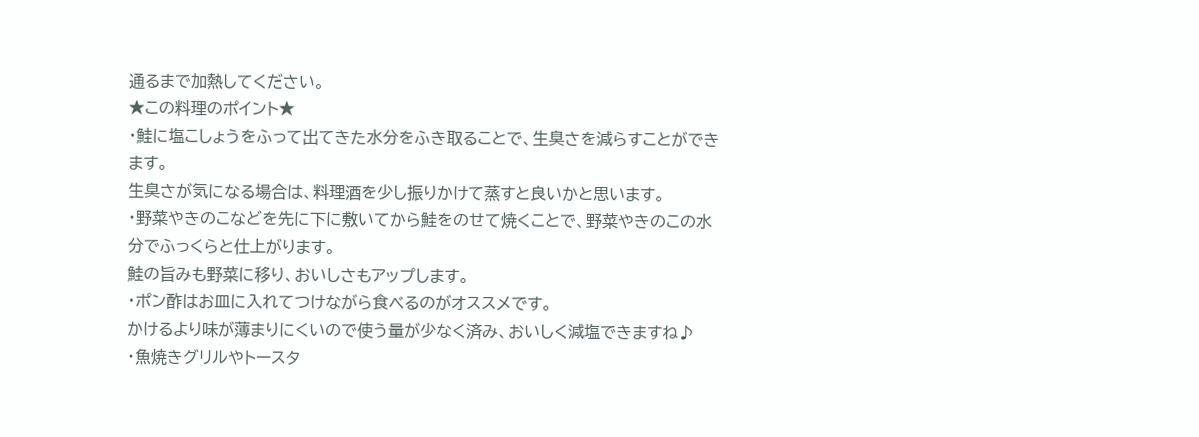通るまで加熱してください。
★この料理のポイント★
・鮭に塩こしょうをふって出てきた水分をふき取ることで、生臭さを減らすことができます。
生臭さが気になる場合は、料理酒を少し振りかけて蒸すと良いかと思います。
・野菜やきのこなどを先に下に敷いてから鮭をのせて焼くことで、野菜やきのこの水分でふっくらと仕上がります。
鮭の旨みも野菜に移り、おいしさもアップします。
・ポン酢はお皿に入れてつけながら食べるのがオススメです。
かけるより味が薄まりにくいので使う量が少なく済み、おいしく減塩できますね♪
・魚焼きグリルやトースタ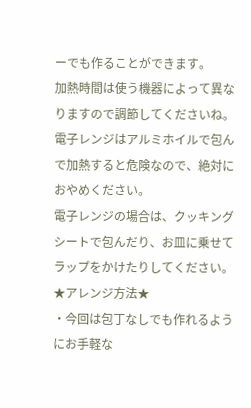ーでも作ることができます。
加熱時間は使う機器によって異なりますので調節してくださいね。
電子レンジはアルミホイルで包んで加熱すると危険なので、絶対におやめください。
電子レンジの場合は、クッキングシートで包んだり、お皿に乗せてラップをかけたりしてください。
★アレンジ方法★
・今回は包丁なしでも作れるようにお手軽な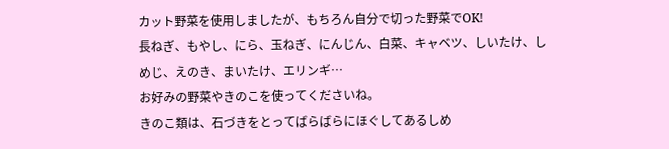カット野菜を使用しましたが、もちろん自分で切った野菜でOK!
長ねぎ、もやし、にら、玉ねぎ、にんじん、白菜、キャベツ、しいたけ、しめじ、えのき、まいたけ、エリンギ…
お好みの野菜やきのこを使ってくださいね。
きのこ類は、石づきをとってばらばらにほぐしてあるしめ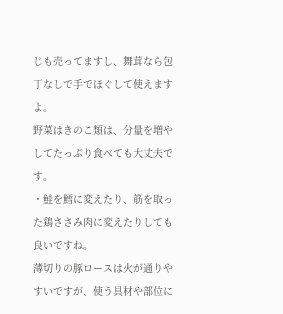じも売ってますし、舞茸なら包丁なしで手でほぐして使えますよ。
野菜はきのこ類は、分量を増やしてたっぷり食べても大丈夫です。
・鮭を鱈に変えたり、筋を取った鶏ささみ肉に変えたりしても良いですね。
薄切りの豚ロースは火が通りやすいですが、使う具材や部位に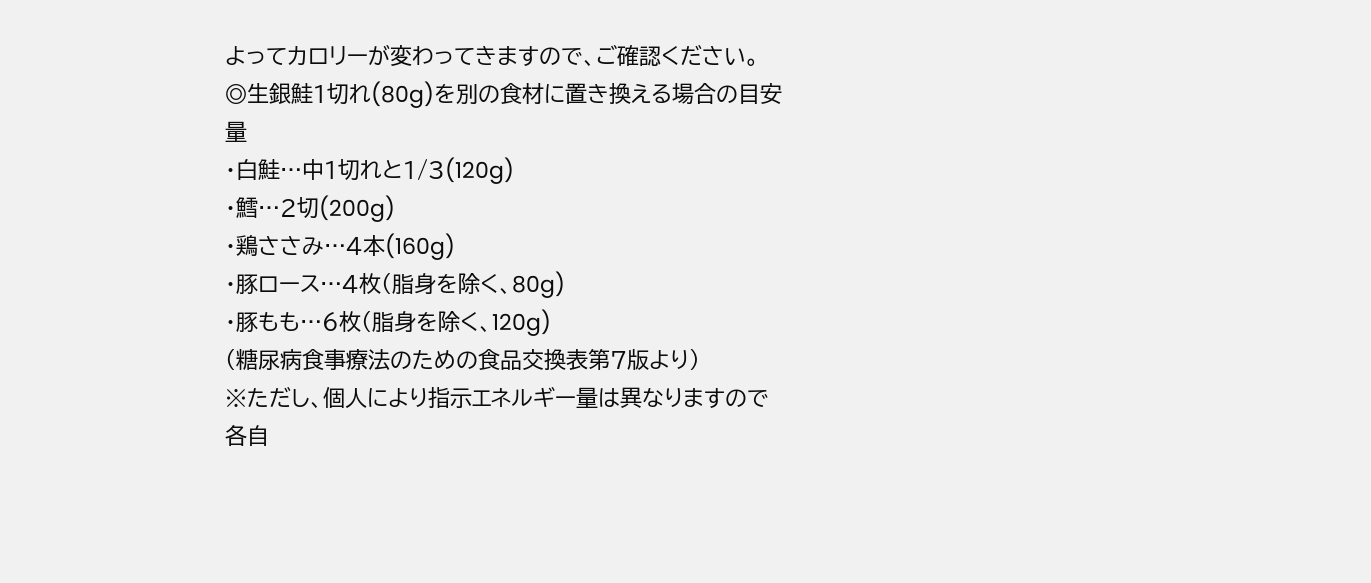よってカロリーが変わってきますので、ご確認ください。
◎生銀鮭1切れ(80g)を別の食材に置き換える場合の目安量
・白鮭…中1切れと1/3(120g)
・鱈…2切(200g)
・鶏ささみ…4本(160g)
・豚ロース…4枚(脂身を除く、80g)
・豚もも…6枚(脂身を除く、120g)
(糖尿病食事療法のための食品交換表第7版より)
※ただし、個人により指示エネルギー量は異なりますので各自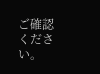ご確認ください。